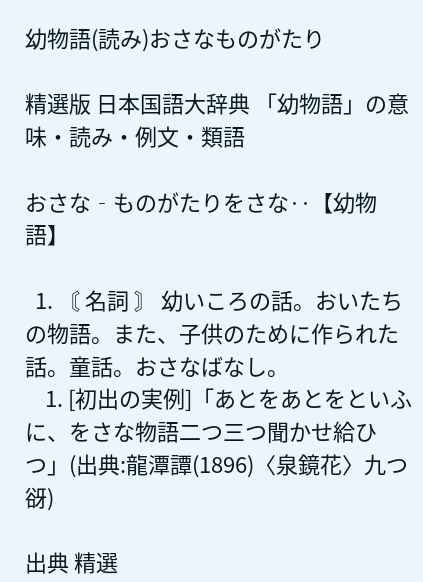幼物語(読み)おさなものがたり

精選版 日本国語大辞典 「幼物語」の意味・読み・例文・類語

おさな‐ものがたりをさな‥【幼物語】

  1. 〘 名詞 〙 幼いころの話。おいたちの物語。また、子供のために作られた話。童話。おさなばなし。
    1. [初出の実例]「あとをあとをといふに、をさな物語二つ三つ聞かせ給ひつ」(出典:龍潭譚(1896)〈泉鏡花〉九つ谺)

出典 精選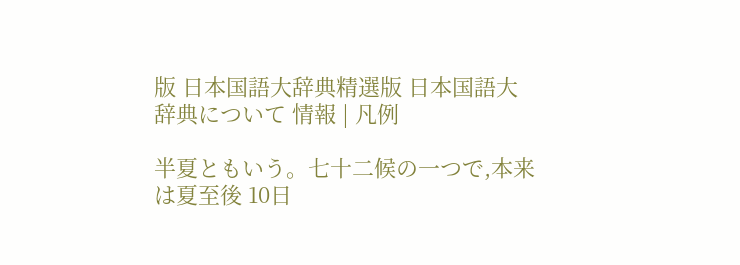版 日本国語大辞典精選版 日本国語大辞典について 情報 | 凡例

半夏ともいう。七十二候の一つで,本来は夏至後 10日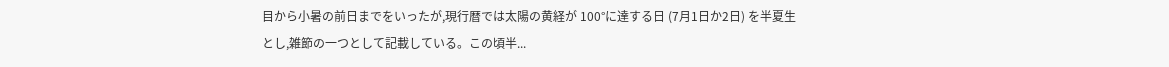目から小暑の前日までをいったが,現行暦では太陽の黄経が 100°に達する日 (7月1日か2日) を半夏生とし,雑節の一つとして記載している。この頃半...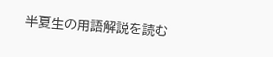半夏生の用語解説を読む